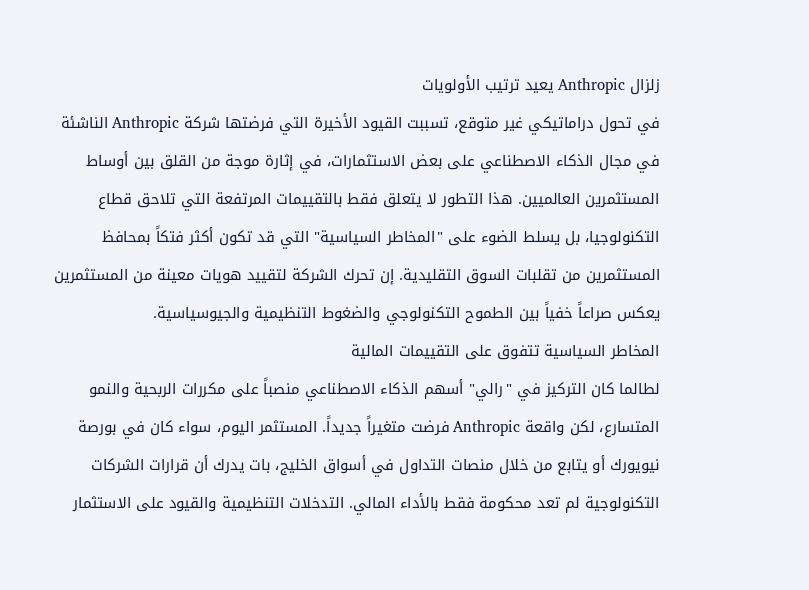زلزال Anthropic يعيد ترتيب الأولويات
في تحول دراماتيكي غير متوقع، تسببت القيود الأخيرة التي فرضتها شركة Anthropic الناشئة في مجال الذكاء الاصطناعي على بعض الاستثمارات، في إثارة موجة من القلق بين أوساط المستثمرين العالميين. هذا التطور لا يتعلق فقط بالتقييمات المرتفعة التي تلاحق قطاع التكنولوجيا، بل يسلط الضوء على "المخاطر السياسية" التي قد تكون أكثر فتكاً بمحافظ المستثمرين من تقلبات السوق التقليدية. إن تحرك الشركة لتقييد هويات معينة من المستثمرين يعكس صراعاً خفياً بين الطموح التكنولوجي والضغوط التنظيمية والجيوسياسية.
المخاطر السياسية تتفوق على التقييمات المالية
لطالما كان التركيز في "رالي" أسهم الذكاء الاصطناعي منصباً على مكررات الربحية والنمو المتسارع، لكن واقعة Anthropic فرضت متغيراً جديداً. المستثمر اليوم، سواء كان في بورصة نيويورك أو يتابع من خلال منصات التداول في أسواق الخليج، بات يدرك أن قرارات الشركات التكنولوجية لم تعد محكومة فقط بالأداء المالي. التدخلات التنظيمية والقيود على الاستثمار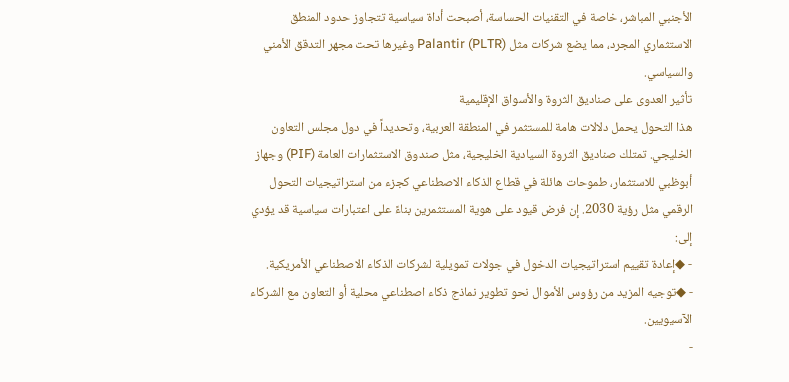الأجنبي المباشر، خاصة في التقنيات الحساسة، أصبحت أداة سياسية تتجاوز حدود المنطق الاستثماري المجرد، مما يضع شركات مثل Palantir (PLTR) وغيرها تحت مجهر التدقق الأمني والسياسي.
تأثير العدوى على صناديق الثروة والأسواق الإقليمية
هذا التحول يحمل دلالات هامة للمستثمر في المنطقة العربية، وتحديداً في دول مجلس التعاون الخليجي. تمتلك صناديق الثروة السيادية الخليجية، مثل صندوق الاستثمارات العامة (PIF) وجهاز أبوظبي للاستثمار، طموحات هائلة في قطاع الذكاء الاصطناعي كجزء من استراتيجيات التحول الرقمي مثل رؤية 2030. إن فرض قيود على هوية المستثمرين بناءً على اعتبارات سياسية قد يؤدي إلى:
- ◆إعادة تقييم استراتيجيات الدخول في جولات تمويلية لشركات الذكاء الاصطناعي الأمريكية.
- ◆توجيه المزيد من رؤوس الأموال نحو تطوير نماذج ذكاء اصطناعي محلية أو التعاون مع الشركاء الآسيويين.
-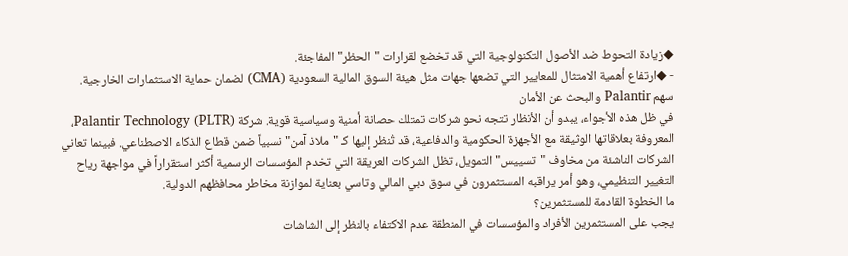◆زيادة التحوط ضد الأصول التكنولوجية التي قد تخضع لقرارات "الحظر" المفاجئة.
- ◆ارتفاع أهمية الامتثال للمعايير التي تضعها جهات مثل هيئة السوق المالية السعودية (CMA) لضمان حماية الاستثمارات الخارجية.
سهم Palantir والبحث عن الأمان
في ظل هذه الأجواء، يبدو أن الأنظار تتجه نحو شركات تمتلك حصانة أمنية وسياسية قوية. شركة Palantir Technology (PLTR)، المعروفة بعلاقاتها الوثيقة مع الأجهزة الحكومية والدفاعية، قد تُنظر إليها كـ "ملاذ آمن" نسبياً ضمن قطاع الذكاء الاصطناعي. فبينما تعاني الشركات الناشئة من مخاوف "تسييس" التمويل، تظل الشركات العريقة التي تخدم المؤسسات الرسمية أكثر استقراراً في مواجهة رياح التغيير التنظيمي، وهو أمر يراقبه المستثمرون في سوق دبي المالي وتاسي بعناية لموازنة مخاطر محافظهم الدولية.
ما الخطوة القادمة للمستثمرين؟
يجب على المستثمرين الأفراد والمؤسسات في المنطقة عدم الاكتفاء بالنظر إلى الشاشات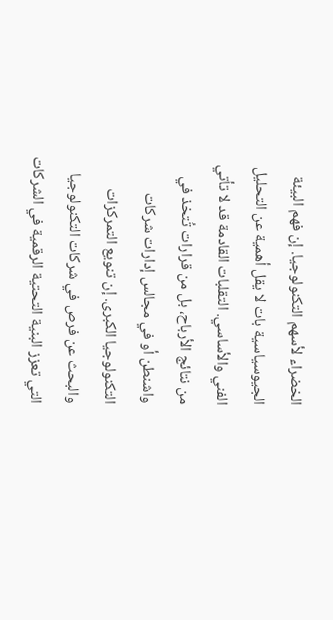الخضراء لأسهم التكنولوجيا. إن فهم البيئة الجيوسياسية بات لا يقل أهمية عن التحليل الفني والأساسي. التقلبات القادمة قد لا تأتي من نتائج الأرباح، بل من قرارات تُتخذ في واشنطن أو في مجالس إدارات شركات التكنولوجيا الكبرى. إن تنويع التمركزات والبحث عن فرص في شركات التكنولوجيا التي تعزز البنية التحتية الرقمية في الشركات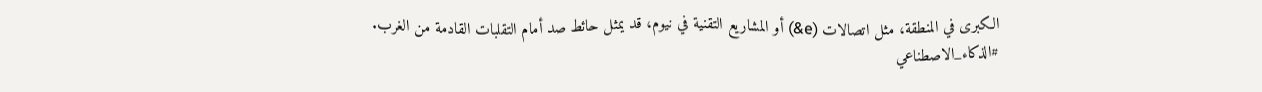الكبرى في المنطقة، مثل اتصالات (e&) أو المشاريع التقنية في نيوم، قد يمثل حائط صد أمام التقلبات القادمة من الغرب.
#الذكاء_الاصطناعي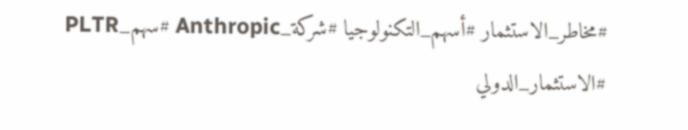#مخاطر_الاستثمار #أسهم_التكنولوجيا #شركة_Anthropic #سهم_PLTR #الاستثمار_الدولي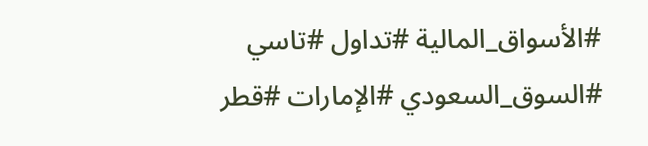#الأسواق_المالية #تداول #تاسي #السوق_السعودي #الإمارات #قطر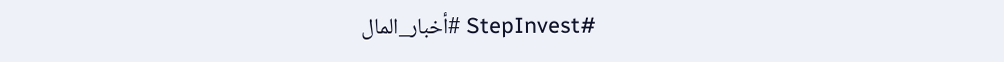#StepInvest #أخبار_المال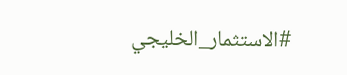#الاستثمار_الخليجي